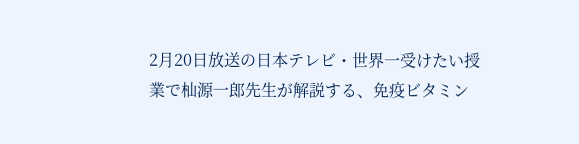2月20日放送の日本テレビ・世界一受けたい授業で杣源一郎先生が解説する、免疫ビタミン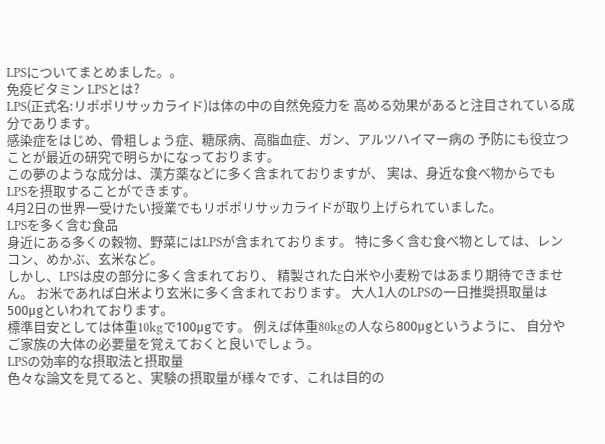LPSについてまとめました。。
免疫ビタミン LPSとは?
LPS(正式名:リポポリサッカライド)は体の中の自然免疫力を 高める効果があると注目されている成分であります。
感染症をはじめ、骨粗しょう症、糖尿病、高脂血症、ガン、アルツハイマー病の 予防にも役立つことが最近の研究で明らかになっております。
この夢のような成分は、漢方薬などに多く含まれておりますが、 実は、身近な食べ物からでもLPSを摂取することができます。
4月2日の世界一受けたい授業でもリポポリサッカライドが取り上げられていました。
LPSを多く含む食品
身近にある多くの穀物、野菜にはLPSが含まれております。 特に多く含む食べ物としては、レンコン、めかぶ、玄米など。
しかし、LPSは皮の部分に多く含まれており、 精製された白米や小麦粉ではあまり期待できません。 お米であれば白米より玄米に多く含まれております。 大人1人のLPSの一日推奨摂取量は500μgといわれております。
標準目安としては体重10kgで100μgです。 例えば体重80kgの人なら800μgというように、 自分やご家族の大体の必要量を覚えておくと良いでしょう。
LPSの効率的な摂取法と摂取量
色々な論文を見てると、実験の摂取量が様々です、これは目的の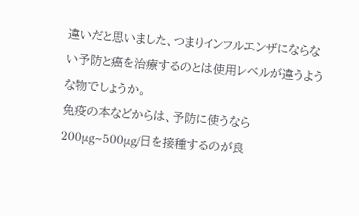違いだと思いました、つまりインフルエンザにならない予防と癌を治療するのとは使用レベルが違うような物でしょうか。
免疫の本などからは、予防に使うなら200μg~500μg/日を接種するのが良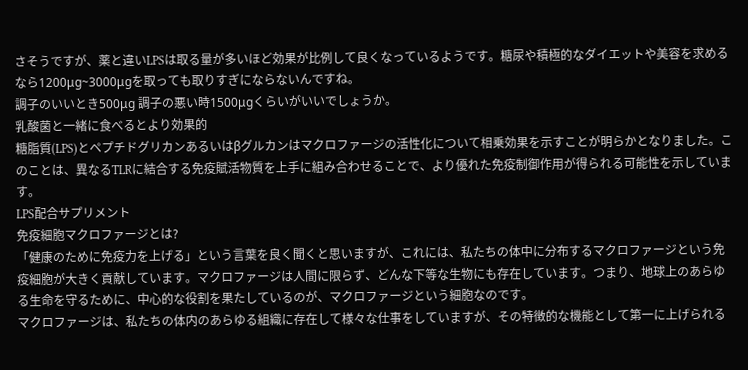さそうですが、薬と違いLPSは取る量が多いほど効果が比例して良くなっているようです。糖尿や積極的なダイエットや美容を求めるなら1200μg~3000μgを取っても取りすぎにならないんですね。
調子のいいとき500μg 調子の悪い時1500μgくらいがいいでしょうか。
乳酸菌と一緒に食べるとより効果的
糖脂質(LPS)とペプチドグリカンあるいはβグルカンはマクロファージの活性化について相乗効果を示すことが明らかとなりました。このことは、異なるTLRに結合する免疫賦活物質を上手に組み合わせることで、より優れた免疫制御作用が得られる可能性を示しています。
LPS配合サプリメント
免疫細胞マクロファージとは?
「健康のために免疫力を上げる」という言葉を良く聞くと思いますが、これには、私たちの体中に分布するマクロファージという免疫細胞が大きく貢献しています。マクロファージは人間に限らず、どんな下等な生物にも存在しています。つまり、地球上のあらゆる生命を守るために、中心的な役割を果たしているのが、マクロファージという細胞なのです。
マクロファージは、私たちの体内のあらゆる組織に存在して様々な仕事をしていますが、その特徴的な機能として第一に上げられる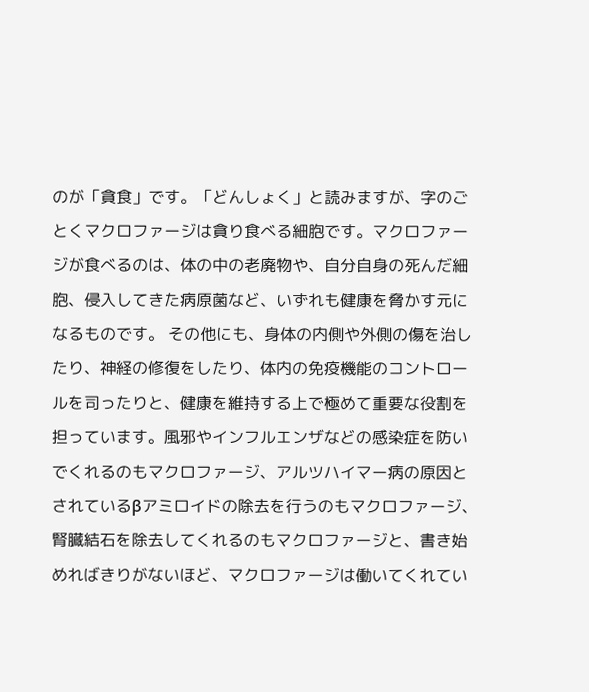のが「貪食」です。「どんしょく」と読みますが、字のごとくマクロファージは貪り食べる細胞です。マクロファージが食べるのは、体の中の老廃物や、自分自身の死んだ細胞、侵入してきた病原菌など、いずれも健康を脅かす元になるものです。 その他にも、身体の内側や外側の傷を治したり、神経の修復をしたり、体内の免疫機能のコントロールを司ったりと、健康を維持する上で極めて重要な役割を担っています。風邪やインフルエンザなどの感染症を防いでくれるのもマクロファージ、アルツハイマー病の原因とされているβアミロイドの除去を行うのもマクロファージ、腎臓結石を除去してくれるのもマクロファージと、書き始めればきりがないほど、マクロファージは働いてくれてい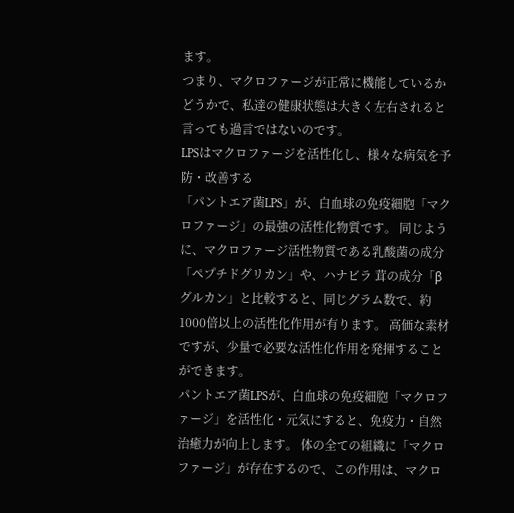ます。
つまり、マクロファージが正常に機能しているかどうかで、私達の健康状態は大きく左右されると言っても過言ではないのです。
LPSはマクロファージを活性化し、様々な病気を予防・改善する
「パントエア菌LPS」が、白血球の免疫細胞「マクロファージ」の最強の活性化物質です。 同じように、マクロファージ活性物質である乳酸菌の成分「ペプチドグリカン」や、ハナビラ 茸の成分「βグルカン」と比較すると、同じグラム数で、約1000倍以上の活性化作用が有ります。 高価な素材ですが、少量で必要な活性化作用を発揮することができます。
パントエア菌LPSが、白血球の免疫細胞「マクロファージ」を活性化・元気にすると、免疫力・自然治癒力が向上します。 体の全ての組織に「マクロファージ」が存在するので、この作用は、マクロ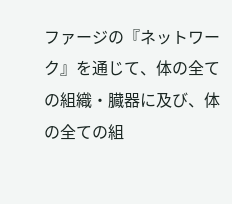ファージの『ネットワーク』を通じて、体の全ての組織・臓器に及び、体の全ての組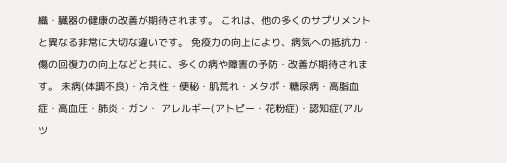織・臓器の健康の改善が期待されます。 これは、他の多くのサプリメントと異なる非常に大切な違いです。 免疫力の向上により、病気への抵抗力・傷の回復力の向上などと共に、多くの病や障害の予防・改善が期待されます。 未病(体調不良)・冷え性・便秘・肌荒れ・メタポ・糖尿病・高脂血症・高血圧・肺炎・ガン・ アレルギー(アトピー・花粉症)・認知症(アルツ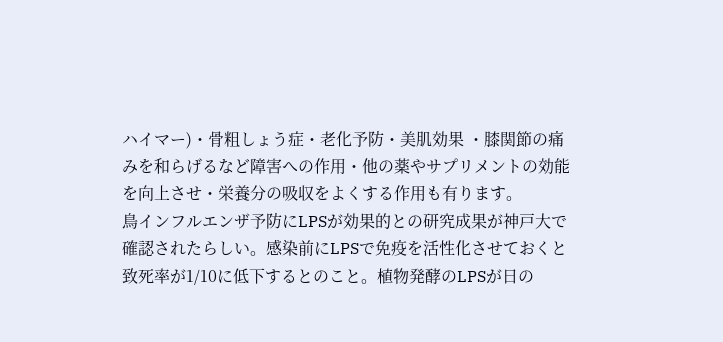ハイマー)・骨粗しょう症・老化予防・美肌効果 ・膝関節の痛みを和らげるなど障害への作用・他の薬やサプリメントの効能を向上させ・栄養分の吸収をよくする作用も有ります。
鳥インフルエンザ予防にLPSが効果的との研究成果が神戸大で確認されたらしい。感染前にLPSで免疫を活性化させておくと致死率が1/10に低下するとのこと。植物発酵のLPSが日の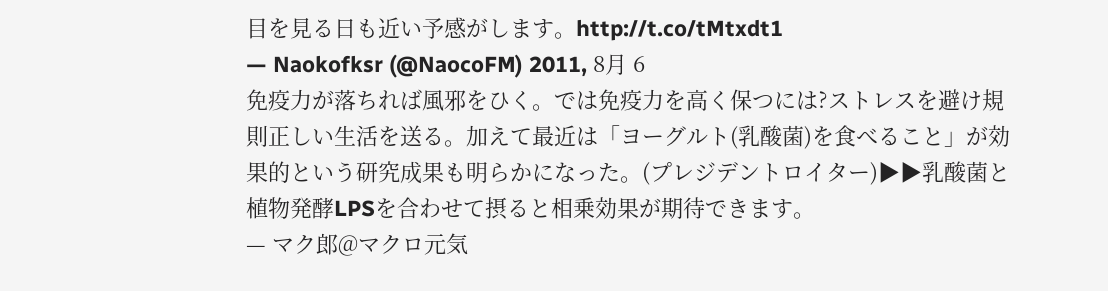目を見る日も近い予感がします。http://t.co/tMtxdt1
— Naokofksr (@NaocoFM) 2011, 8月 6
免疫力が落ちれば風邪をひく。では免疫力を高く保つには?ストレスを避け規則正しい生活を送る。加えて最近は「ヨーグルト(乳酸菌)を食べること」が効果的という研究成果も明らかになった。(プレジデントロイター)▶▶乳酸菌と植物発酵LPSを合わせて摂ると相乗効果が期待できます。
— マク郎@マクロ元気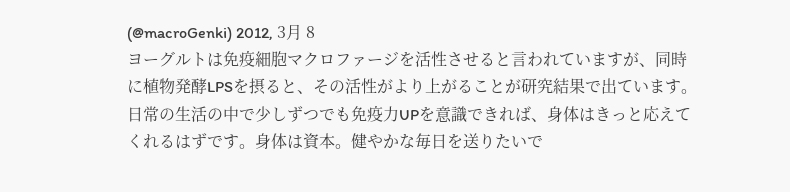(@macroGenki) 2012, 3月 8
ヨーグルトは免疫細胞マクロファージを活性させると言われていますが、同時に植物発酵LPSを摂ると、その活性がより上がることが研究結果で出ています。日常の生活の中で少しずつでも免疫力UPを意識できれば、身体はきっと応えてくれるはずです。身体は資本。健やかな毎日を送りたいで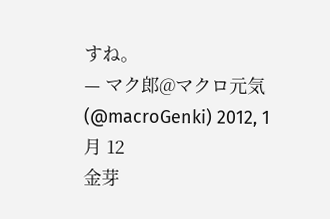すね。
— マク郎@マクロ元気 (@macroGenki) 2012, 1月 12
金芽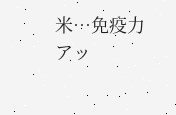米…免疫力アッ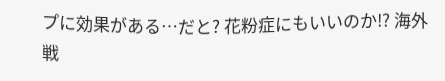プに効果がある…だと? 花粉症にもいいのか!? 海外戦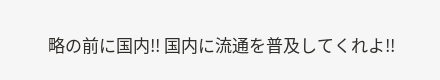略の前に国内!! 国内に流通を普及してくれよ!!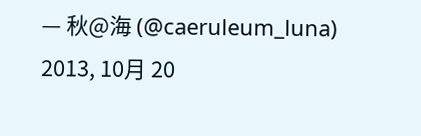— 秋@海 (@caeruleum_luna) 2013, 10月 20